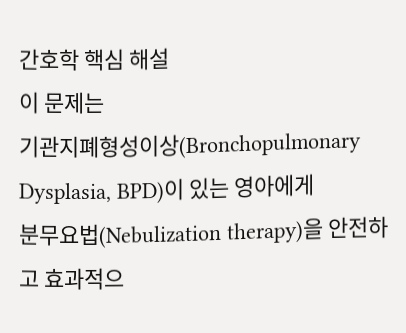간호학 핵심 해설
이 문제는
기관지폐형성이상(Bronchopulmonary Dysplasia, BPD)이 있는 영아에게
분무요법(Nebulization therapy)을 안전하고 효과적으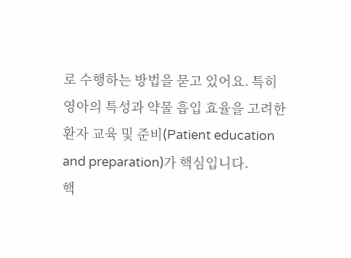로 수행하는 방법을 묻고 있어요. 특히 영아의 특성과 약물 흡입 효율을 고려한
환자 교육 및 준비(Patient education and preparation)가 핵심입니다.
핵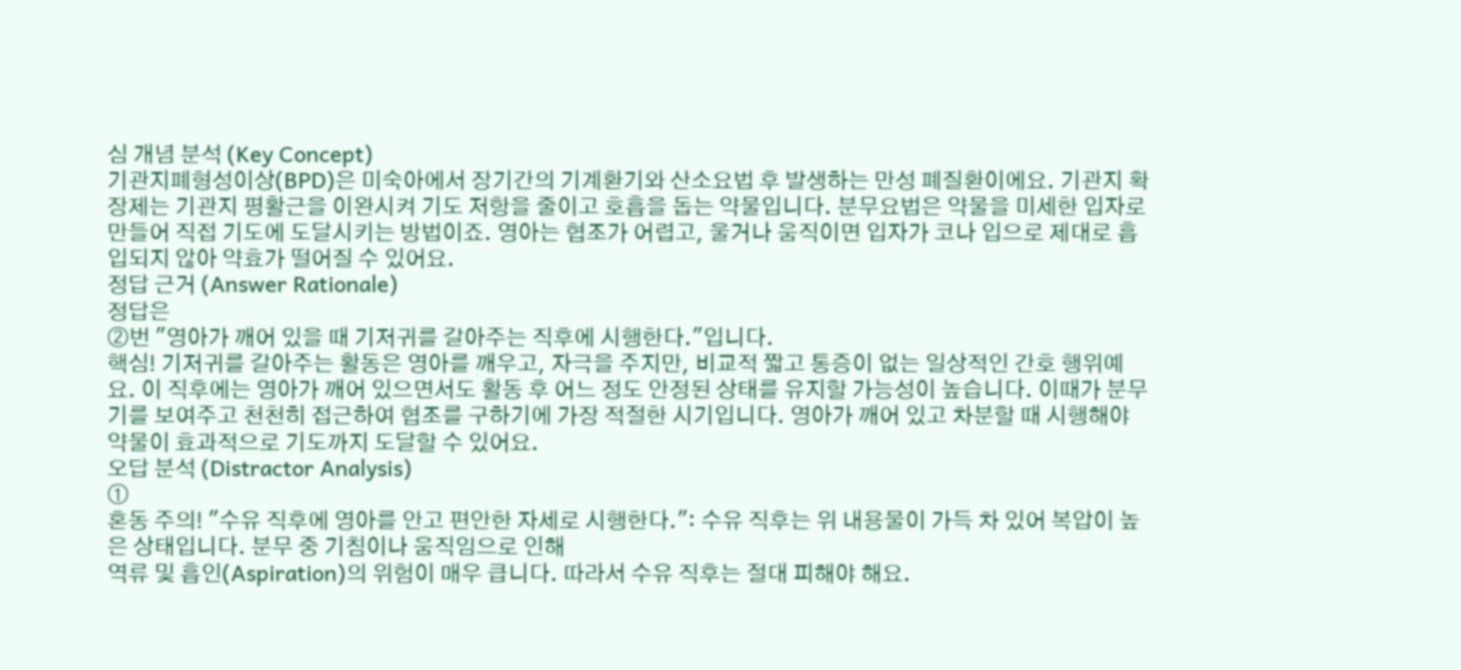심 개념 분석 (Key Concept)
기관지폐형성이상(BPD)은 미숙아에서 장기간의 기계환기와 산소요법 후 발생하는 만성 폐질환이에요. 기관지 확장제는 기관지 평활근을 이완시켜 기도 저항을 줄이고 호흡을 돕는 약물입니다. 분무요법은 약물을 미세한 입자로 만들어 직접 기도에 도달시키는 방법이죠. 영아는 협조가 어렵고, 울거나 움직이면 입자가 코나 입으로 제대로 흡입되지 않아 약효가 떨어질 수 있어요.
정답 근거 (Answer Rationale)
정답은
②번 "영아가 깨어 있을 때 기저귀를 갈아주는 직후에 시행한다."입니다.
핵심! 기저귀를 갈아주는 활동은 영아를 깨우고, 자극을 주지만, 비교적 짧고 통증이 없는 일상적인 간호 행위예요. 이 직후에는 영아가 깨어 있으면서도 활동 후 어느 정도 안정된 상태를 유지할 가능성이 높습니다. 이때가 분무기를 보여주고 천천히 접근하여 협조를 구하기에 가장 적절한 시기입니다. 영아가 깨어 있고 차분할 때 시행해야 약물이 효과적으로 기도까지 도달할 수 있어요.
오답 분석 (Distractor Analysis)
①
혼동 주의! "수유 직후에 영아를 안고 편안한 자세로 시행한다.": 수유 직후는 위 내용물이 가득 차 있어 복압이 높은 상태입니다. 분무 중 기침이나 움직임으로 인해
역류 및 흡인(Aspiration)의 위험이 매우 큽니다. 따라서 수유 직후는 절대 피해야 해요.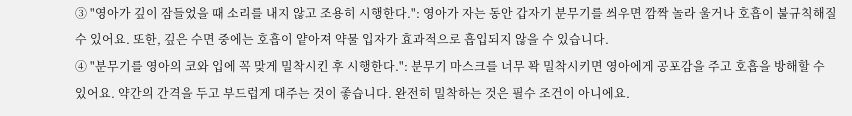③ "영아가 깊이 잠들었을 때 소리를 내지 않고 조용히 시행한다.": 영아가 자는 동안 갑자기 분무기를 씌우면 깜짝 놀라 울거나 호흡이 불규칙해질 수 있어요. 또한, 깊은 수면 중에는 호흡이 얕아져 약물 입자가 효과적으로 흡입되지 않을 수 있습니다.
④ "분무기를 영아의 코와 입에 꼭 맞게 밀착시킨 후 시행한다.": 분무기 마스크를 너무 꽉 밀착시키면 영아에게 공포감을 주고 호흡을 방해할 수 있어요. 약간의 간격을 두고 부드럽게 대주는 것이 좋습니다. 완전히 밀착하는 것은 필수 조건이 아니에요.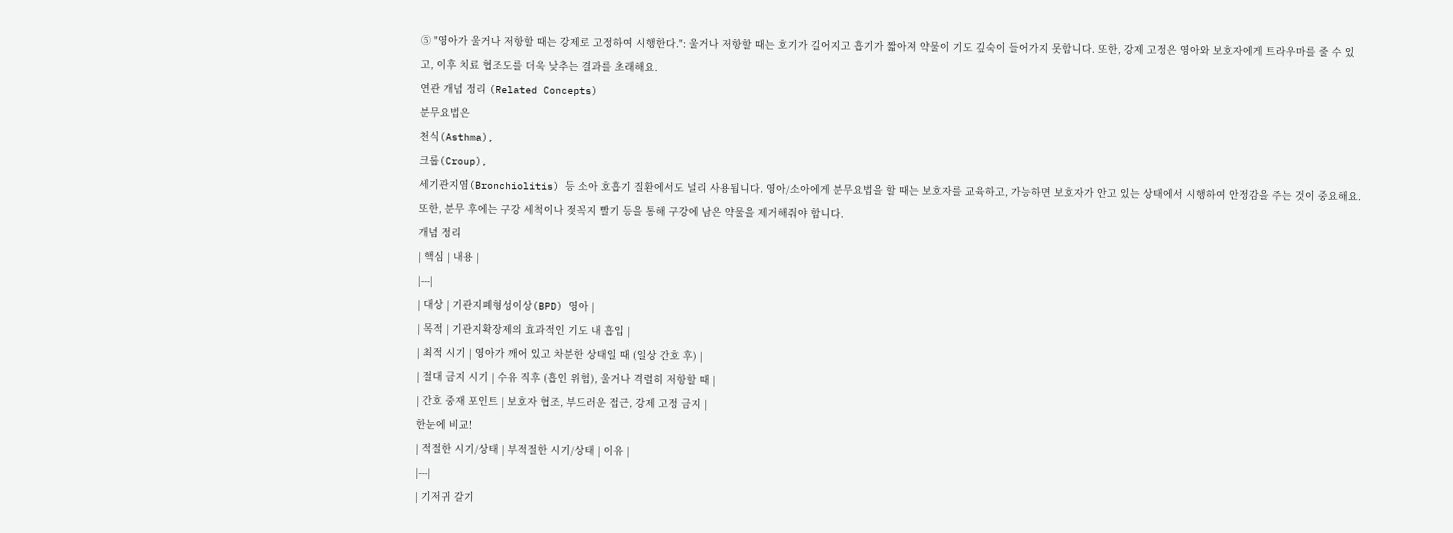⑤ "영아가 울거나 저항할 때는 강제로 고정하여 시행한다.": 울거나 저항할 때는 호기가 길어지고 흡기가 짧아져 약물이 기도 깊숙이 들어가지 못합니다. 또한, 강제 고정은 영아와 보호자에게 트라우마를 줄 수 있고, 이후 치료 협조도를 더욱 낮추는 결과를 초래해요.
연관 개념 정리 (Related Concepts)
분무요법은
천식(Asthma),
크룹(Croup),
세기관지염(Bronchiolitis) 등 소아 호흡기 질환에서도 널리 사용됩니다. 영아/소아에게 분무요법을 할 때는 보호자를 교육하고, 가능하면 보호자가 안고 있는 상태에서 시행하여 안정감을 주는 것이 중요해요. 또한, 분무 후에는 구강 세척이나 젖꼭지 빨기 등을 통해 구강에 남은 약물을 제거해줘야 합니다.
개념 정리
| 핵심 | 내용 |
|---|
| 대상 | 기관지폐형성이상(BPD) 영아 |
| 목적 | 기관지확장제의 효과적인 기도 내 흡입 |
| 최적 시기 | 영아가 깨어 있고 차분한 상태일 때 (일상 간호 후) |
| 절대 금지 시기 | 수유 직후 (흡인 위험), 울거나 격렬히 저항할 때 |
| 간호 중재 포인트 | 보호자 협조, 부드러운 접근, 강제 고정 금지 |
한눈에 비교!
| 적절한 시기/상태 | 부적절한 시기/상태 | 이유 |
|---|
| 기저귀 갈기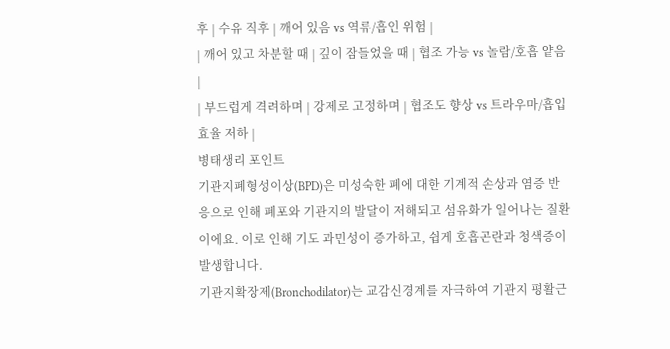후 | 수유 직후 | 깨어 있음 vs 역류/흡인 위험 |
| 깨어 있고 차분할 때 | 깊이 잠들었을 때 | 협조 가능 vs 놀람/호흡 얕음 |
| 부드럽게 격려하며 | 강제로 고정하며 | 협조도 향상 vs 트라우마/흡입 효율 저하 |
병태생리 포인트
기관지폐형성이상(BPD)은 미성숙한 폐에 대한 기계적 손상과 염증 반응으로 인해 폐포와 기관지의 발달이 저해되고 섬유화가 일어나는 질환이에요. 이로 인해 기도 과민성이 증가하고, 쉽게 호흡곤란과 청색증이 발생합니다.
기관지확장제(Bronchodilator)는 교감신경계를 자극하여 기관지 평활근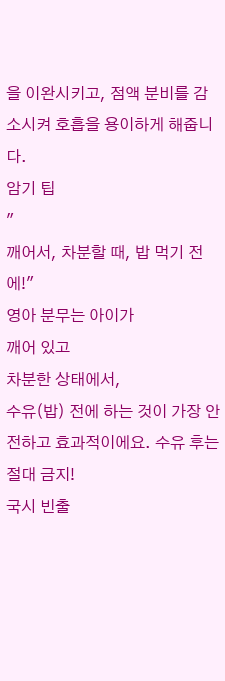을 이완시키고, 점액 분비를 감소시켜 호흡을 용이하게 해줍니다.
암기 팁
"
깨어서, 차분할 때, 밥 먹기 전에!"
영아 분무는 아이가
깨어 있고
차분한 상태에서,
수유(밥) 전에 하는 것이 가장 안전하고 효과적이에요. 수유 후는 절대 금지!
국시 빈출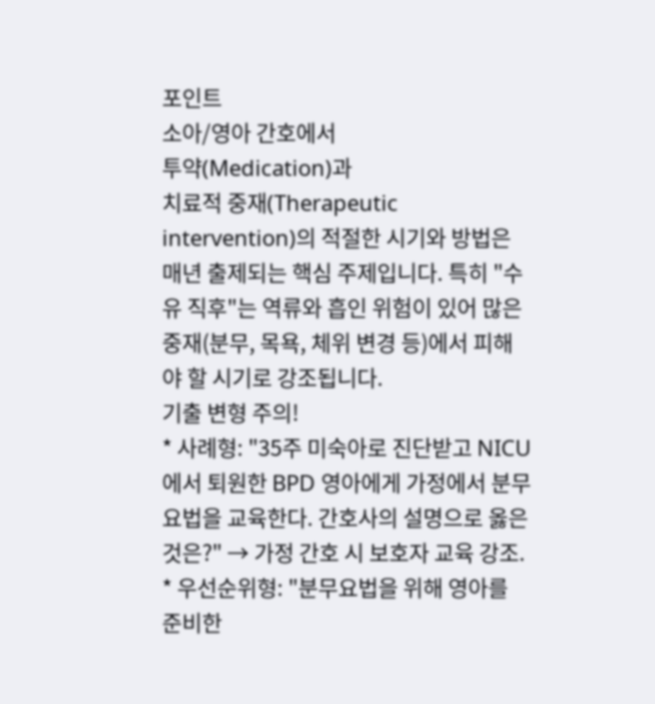포인트
소아/영아 간호에서
투약(Medication)과
치료적 중재(Therapeutic intervention)의 적절한 시기와 방법은 매년 출제되는 핵심 주제입니다. 특히 "수유 직후"는 역류와 흡인 위험이 있어 많은 중재(분무, 목욕, 체위 변경 등)에서 피해야 할 시기로 강조됩니다.
기출 변형 주의!
* 사례형: "35주 미숙아로 진단받고 NICU에서 퇴원한 BPD 영아에게 가정에서 분무요법을 교육한다. 간호사의 설명으로 옳은 것은?" → 가정 간호 시 보호자 교육 강조.
* 우선순위형: "분무요법을 위해 영아를 준비한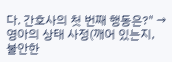다. 간호사의 첫 번째 행동은?" → 영아의 상태 사정(깨어 있는지, 불안한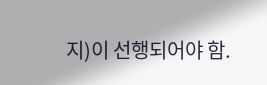지)이 선행되어야 함.